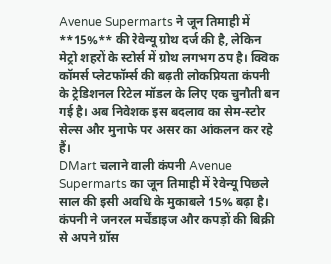Avenue Supermarts ने जून तिमाही में **15%** की रेवेन्यू ग्रोथ दर्ज की है, लेकिन मेट्रो शहरों के स्टोर्स में ग्रोथ लगभग ठप है। क्विक कॉमर्स प्लेटफॉर्म्स की बढ़ती लोकप्रियता कंपनी के ट्रेडिशनल रिटेल मॉडल के लिए एक चुनौती बन गई है। अब निवेशक इस बदलाव का सेम-स्टोर सेल्स और मुनाफे पर असर का आंकलन कर रहे हैं।
DMart चलाने वाली कंपनी Avenue Supermarts का जून तिमाही में रेवेन्यू पिछले साल की इसी अवधि के मुकाबले 15% बढ़ा है। कंपनी ने जनरल मर्चेंडाइज और कपड़ों की बिक्री से अपने ग्रॉस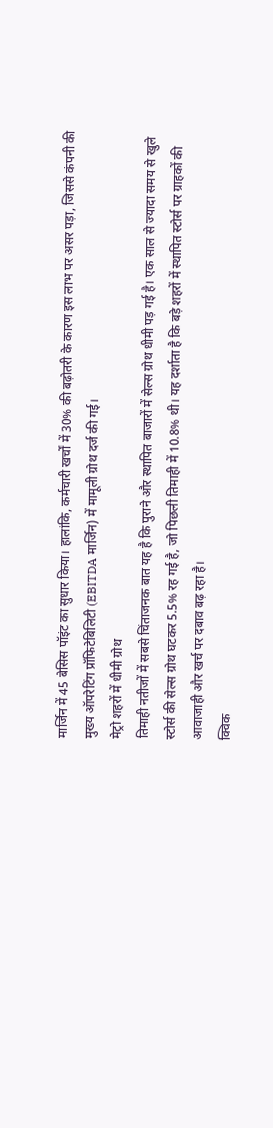मार्जिन में 45 बेसिस पॉइंट का सुधार किया। हालांकि, कर्मचारी खर्चों में 30% की बढ़ोतरी के कारण इस लाभ पर असर पड़ा, जिससे कंपनी की मुख्य ऑपरेटिंग प्रॉफिटेबिलिटी (EBITDA मार्जिन) में मामूली ग्रोथ दर्ज की गई।
मेट्रो शहरों में धीमी ग्रोथ
तिमाही नतीजों में सबसे चिंताजनक बात यह है कि पुराने और स्थापित बाजारों में सेल्स ग्रोथ धीमी पड़ गई है। एक साल से ज्यादा समय से खुले स्टोर्स की सेल्स ग्रोथ घटकर 5.5% रह गई है, जो पिछली तिमाही में 10.8% थी। यह दर्शाता है कि बड़े शहरों में स्थापित स्टोर्स पर ग्राहकों की आवाजाही और खर्च पर दबाव बढ़ रहा है।
क्विक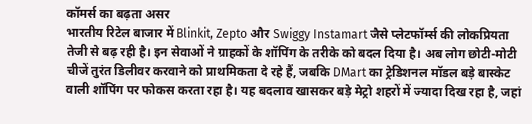कॉमर्स का बढ़ता असर
भारतीय रिटेल बाजार में Blinkit, Zepto और Swiggy Instamart जैसे प्लेटफॉर्म्स की लोकप्रियता तेजी से बढ़ रही है। इन सेवाओं ने ग्राहकों के शॉपिंग के तरीके को बदल दिया है। अब लोग छोटी-मोटी चीजें तुरंत डिलीवर करवाने को प्राथमिकता दे रहे हैं, जबकि DMart का ट्रेडिशनल मॉडल बड़े बास्केट वाली शॉपिंग पर फोकस करता रहा है। यह बदलाव खासकर बड़े मेट्रो शहरों में ज्यादा दिख रहा है, जहां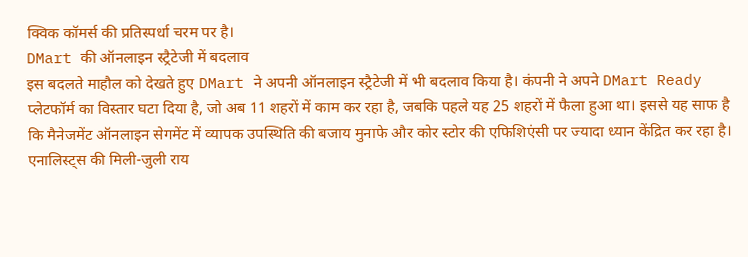क्विक कॉमर्स की प्रतिस्पर्धा चरम पर है।
DMart की ऑनलाइन स्ट्रैटेजी में बदलाव
इस बदलते माहौल को देखते हुए DMart ने अपनी ऑनलाइन स्ट्रैटेजी में भी बदलाव किया है। कंपनी ने अपने DMart Ready प्लेटफॉर्म का विस्तार घटा दिया है, जो अब 11 शहरों में काम कर रहा है, जबकि पहले यह 25 शहरों में फैला हुआ था। इससे यह साफ है कि मैनेजमेंट ऑनलाइन सेगमेंट में व्यापक उपस्थिति की बजाय मुनाफे और कोर स्टोर की एफिशिएंसी पर ज्यादा ध्यान केंद्रित कर रहा है।
एनालिस्ट्स की मिली-जुली राय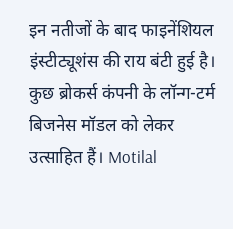इन नतीजों के बाद फाइनेंशियल इंस्टीट्यूशंस की राय बंटी हुई है। कुछ ब्रोकर्स कंपनी के लॉन्ग-टर्म बिजनेस मॉडल को लेकर उत्साहित हैं। Motilal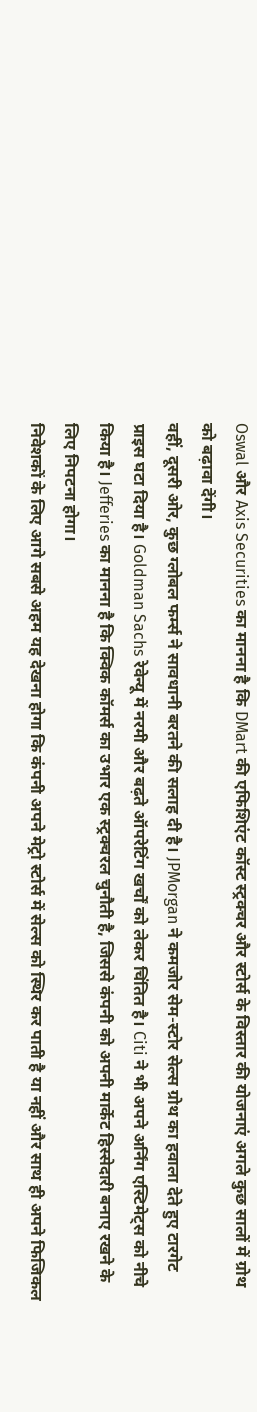Oswal और Axis Securities का मानना है कि DMart की एफिशिएंट कॉस्ट स्ट्रक्चर और स्टोर्स के विस्तार की योजनाएं अगले कुछ सालों में ग्रोथ को बढ़ावा देंगी।
वहीं, दूसरी ओर, कुछ ग्लोबल फर्म्स ने सावधानी बरतने की सलाह दी है। JPMorgan ने कमजोर सेम-स्टोर सेल्स ग्रोथ का हवाला देते हुए टारगेट प्राइस घटा दिया है। Goldman Sachs रेवेन्यू में नरमी और बढ़ते ऑपरेटिंग खर्चों को लेकर चिंतित है। Citi ने भी अपने अर्निंग एस्टिमेट्स को नीचे किया है। Jefferies का मानना है कि क्विक कॉमर्स का उभार एक स्ट्रक्चरल चुनौती है, जिससे कंपनी को अपनी मार्केट हिस्सेदारी बनाए रखने के लिए निपटना होगा।
निवेशकों के लिए आगे सबसे अहम यह देखना होगा कि कंपनी अपने मेट्रो स्टोर्स में सेल्स को स्थिर कर पाती है या नहीं और साथ ही अपने फिजिकल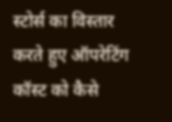स्टोर्स का विस्तार करते हुए ऑपरेटिंग कॉस्ट को कैसे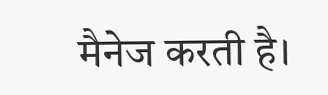मैनेज करती है।